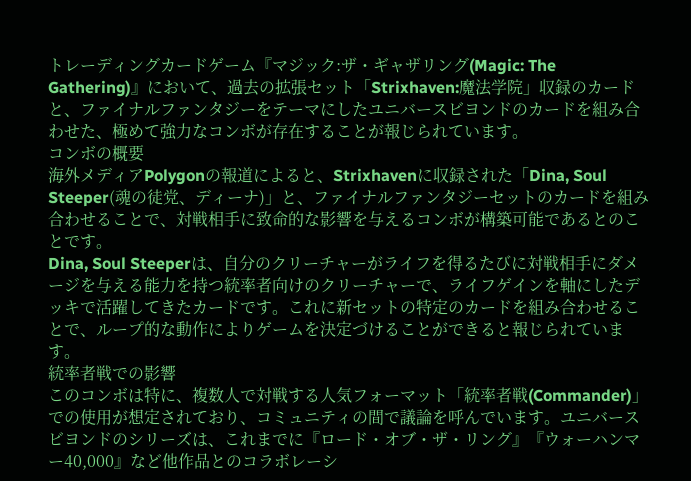トレーディングカードゲーム『マジック:ザ・ギャザリング(Magic: The Gathering)』において、過去の拡張セット「Strixhaven:魔法学院」収録のカードと、ファイナルファンタジーをテーマにしたユニバースビヨンドのカードを組み合わせた、極めて強力なコンボが存在することが報じられています。
コンボの概要
海外メディアPolygonの報道によると、Strixhavenに収録された「Dina, Soul Steeper(魂の徒党、ディーナ)」と、ファイナルファンタジーセットのカードを組み合わせることで、対戦相手に致命的な影響を与えるコンボが構築可能であるとのことです。
Dina, Soul Steeperは、自分のクリーチャーがライフを得るたびに対戦相手にダメージを与える能力を持つ統率者向けのクリーチャーで、ライフゲインを軸にしたデッキで活躍してきたカードです。これに新セットの特定のカードを組み合わせることで、ループ的な動作によりゲームを決定づけることができると報じられています。
統率者戦での影響
このコンボは特に、複数人で対戦する人気フォーマット「統率者戦(Commander)」での使用が想定されており、コミュニティの間で議論を呼んでいます。ユニバースビヨンドのシリーズは、これまでに『ロード・オブ・ザ・リング』『ウォーハンマー40,000』など他作品とのコラボレーシ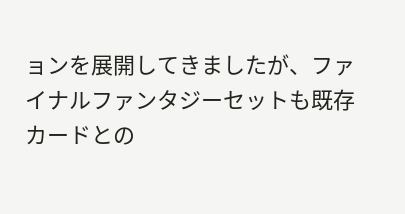ョンを展開してきましたが、ファイナルファンタジーセットも既存カードとの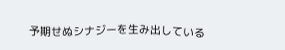予期せぬシナジーを生み出している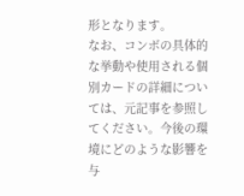形となります。
なお、コンボの具体的な挙動や使用される個別カードの詳細については、元記事を参照してください。今後の環境にどのような影響を与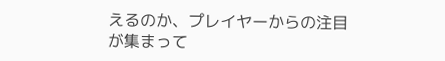えるのか、プレイヤーからの注目が集まって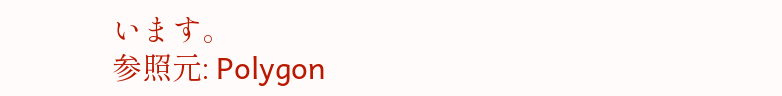います。
参照元: Polygon